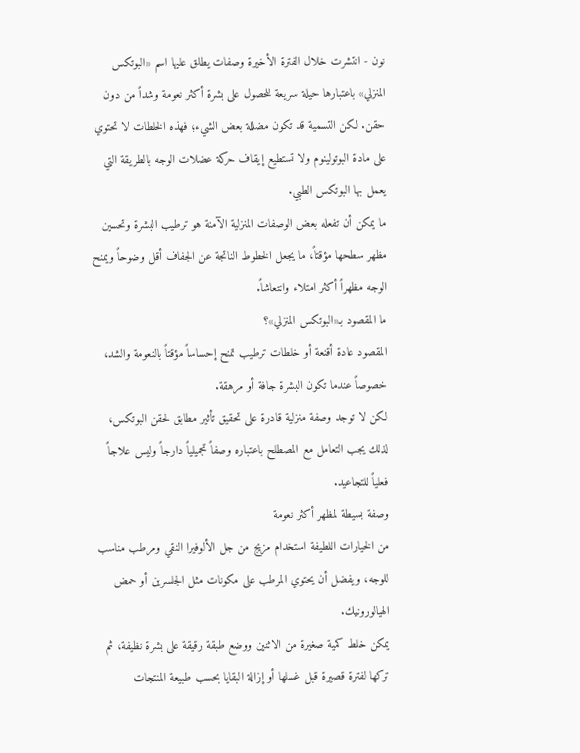نون - انتشرت خلال الفترة الأخيرة وصفات يطلق عليها اسم «البوتكس المنزلي» باعتبارها حيلة سريعة للحصول على بشرة أكثر نعومة وشداً من دون حقن. لكن التسمية قد تكون مضللة بعض الشيء؛ فهذه الخلطات لا تحتوي على مادة البوتولينوم ولا تستطيع إيقاف حركة عضلات الوجه بالطريقة التي يعمل بها البوتكس الطبي.
ما يمكن أن تفعله بعض الوصفات المنزلية الآمنة هو ترطيب البشرة وتحسين مظهر سطحها مؤقتاً، ما يجعل الخطوط الناتجة عن الجفاف أقل وضوحاً ويمنح الوجه مظهراً أكثر امتلاء وانتعاشاً.
ما المقصود بـ«البوتكس المنزلي»؟
المقصود عادة أقنعة أو خلطات ترطيب تمنح إحساساً مؤقتاً بالنعومة والشد، خصوصاً عندما تكون البشرة جافة أو مرهقة.
لكن لا توجد وصفة منزلية قادرة على تحقيق تأثير مطابق لحقن البوتكس، لذلك يجب التعامل مع المصطلح باعتباره وصفاً تجميلياً دارجاً وليس علاجاً فعلياً للتجاعيد.
وصفة بسيطة لمظهر أكثر نعومة
من الخيارات اللطيفة استخدام مزيج من جل الألوفيرا النقي ومرطب مناسب للوجه، ويفضل أن يحتوي المرطب على مكونات مثل الجلسرين أو حمض الهيالورونيك.
يمكن خلط كمية صغيرة من الاثنين ووضع طبقة رقيقة على بشرة نظيفة، ثم تركها لفترة قصيرة قبل غسلها أو إزالة البقايا بحسب طبيعة المنتجات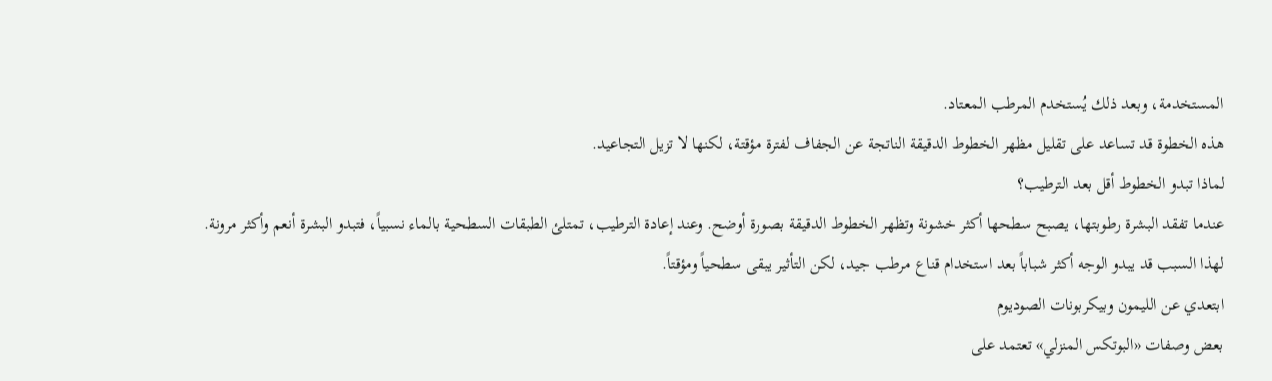المستخدمة، وبعد ذلك يُستخدم المرطب المعتاد.
هذه الخطوة قد تساعد على تقليل مظهر الخطوط الدقيقة الناتجة عن الجفاف لفترة مؤقتة، لكنها لا تزيل التجاعيد.
لماذا تبدو الخطوط أقل بعد الترطيب؟
عندما تفقد البشرة رطوبتها، يصبح سطحها أكثر خشونة وتظهر الخطوط الدقيقة بصورة أوضح. وعند إعادة الترطيب، تمتلئ الطبقات السطحية بالماء نسبياً، فتبدو البشرة أنعم وأكثر مرونة.
لهذا السبب قد يبدو الوجه أكثر شباباً بعد استخدام قناع مرطب جيد، لكن التأثير يبقى سطحياً ومؤقتاً.
ابتعدي عن الليمون وبيكربونات الصوديوم
بعض وصفات «البوتكس المنزلي» تعتمد على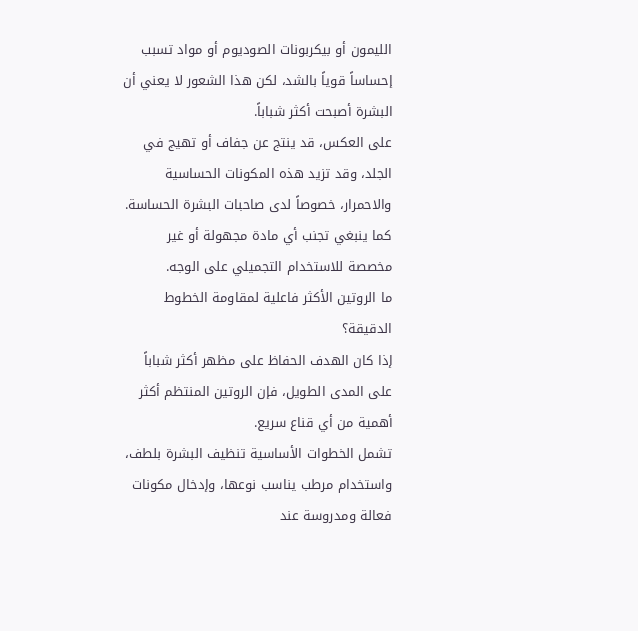الليمون أو بيكربونات الصوديوم أو مواد تسبب إحساساً قوياً بالشد، لكن هذا الشعور لا يعني أن البشرة أصبحت أكثر شباباً.
على العكس، قد ينتج عن جفاف أو تهيج في الجلد، وقد تزيد هذه المكونات الحساسية والاحمرار، خصوصاً لدى صاحبات البشرة الحساسة.
كما ينبغي تجنب أي مادة مجهولة أو غير مخصصة للاستخدام التجميلي على الوجه.
ما الروتين الأكثر فاعلية لمقاومة الخطوط الدقيقة؟
إذا كان الهدف الحفاظ على مظهر أكثر شباباً على المدى الطويل، فإن الروتين المنتظم أكثر أهمية من أي قناع سريع.
تشمل الخطوات الأساسية تنظيف البشرة بلطف، واستخدام مرطب يناسب نوعها، وإدخال مكونات فعالة ومدروسة عند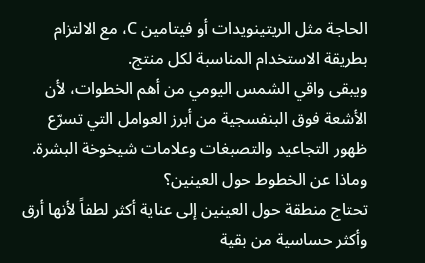الحاجة مثل الريتينويدات أو فيتامين C، مع الالتزام بطريقة الاستخدام المناسبة لكل منتج.
ويبقى واقي الشمس اليومي من أهم الخطوات، لأن الأشعة فوق البنفسجية من أبرز العوامل التي تسرّع ظهور التجاعيد والتصبغات وعلامات شيخوخة البشرة.
وماذا عن الخطوط حول العينين؟
تحتاج منطقة حول العينين إلى عناية أكثر لطفاً لأنها أرق وأكثر حساسية من بقية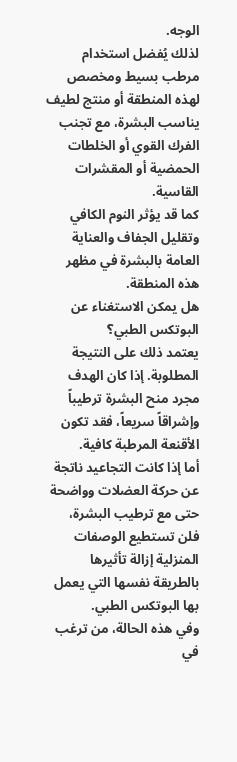الوجه.
لذلك يُفضل استخدام مرطب بسيط ومخصص لهذه المنطقة أو منتج لطيف يناسب البشرة، مع تجنب الفرك القوي أو الخلطات الحمضية أو المقشرات القاسية.
كما قد يؤثر النوم الكافي وتقليل الجفاف والعناية العامة بالبشرة في مظهر هذه المنطقة.
هل يمكن الاستغناء عن البوتكس الطبي؟
يعتمد ذلك على النتيجة المطلوبة. إذا كان الهدف مجرد منح البشرة ترطيباً وإشراقاً سريعاً، فقد تكون الأقنعة المرطبة كافية.
أما إذا كانت التجاعيد ناتجة عن حركة العضلات وواضحة حتى مع ترطيب البشرة، فلن تستطيع الوصفات المنزلية إزالة تأثيرها بالطريقة نفسها التي يعمل بها البوتكس الطبي.
وفي هذه الحالة، من ترغب في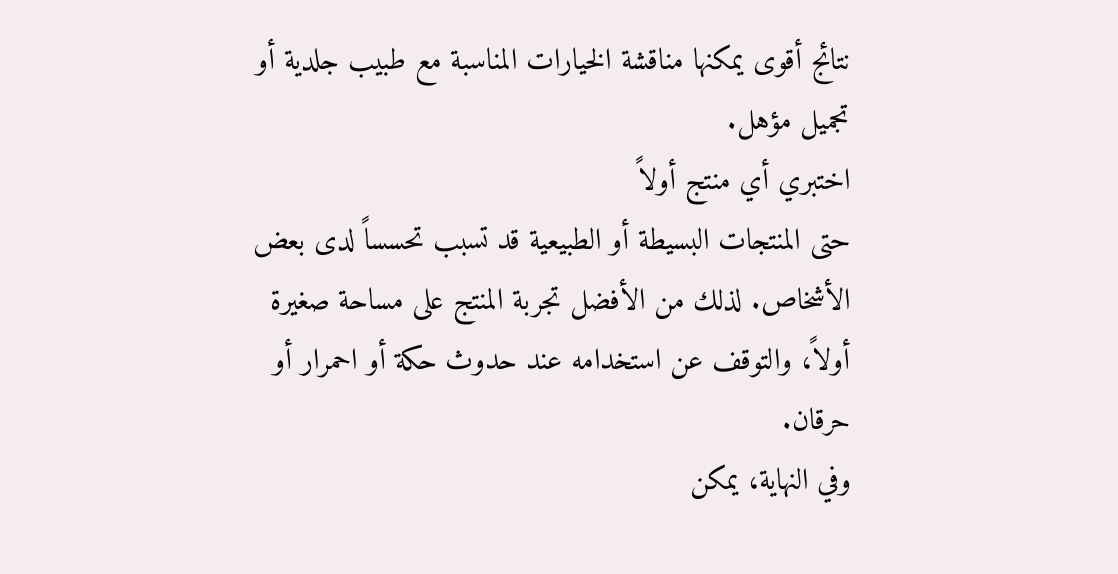نتائج أقوى يمكنها مناقشة الخيارات المناسبة مع طبيب جلدية أو تجميل مؤهل.
اختبري أي منتج أولاً
حتى المنتجات البسيطة أو الطبيعية قد تسبب تحسساً لدى بعض الأشخاص. لذلك من الأفضل تجربة المنتج على مساحة صغيرة أولاً، والتوقف عن استخدامه عند حدوث حكة أو احمرار أو حرقان.
وفي النهاية، يمكن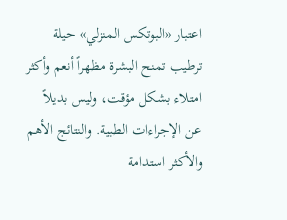اعتبار «البوتكس المنزلي» حيلة ترطيب تمنح البشرة مظهراً أنعم وأكثر امتلاء بشكل مؤقت، وليس بديلاً عن الإجراءات الطبية. والنتائج الأهم والأكثر استدامة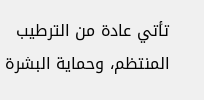تأتي عادة من الترطيب المنتظم، وحماية البشرة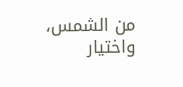من الشمس، واختيار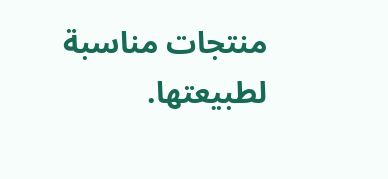منتجات مناسبة لطبيعتها.